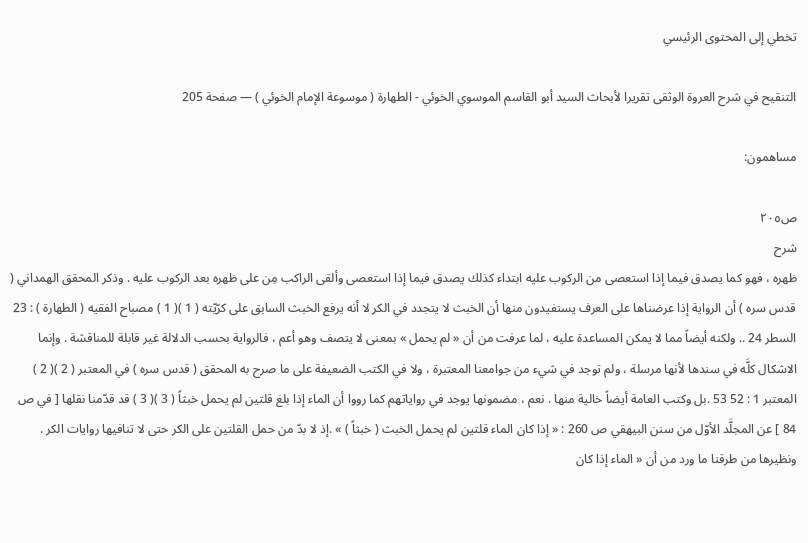تخطي إلى المحتوى الرئيسي

التنقيح في شرح العروة الوثقى تقريرا لأبحاث السيد أبو القاسم الموسوي الخوئي - الطهارة ( موسوعة الإمام الخوئي ) — صفحة 205

مساهمون:

ص٢٠٥
شرح
ظهره ، فهو كما يصدق فيما إذا استعصى من الركوب عليه ابتداء كذلك يصدق فيما إذا استعصى وألقى الراكب مِن على ظهره بعد الركوب عليه . وذكر المحقق الهمداني ( قدس سره ) أن الرواية إذا عرضناها على العرف يستفيدون منها أن الخبث لا يتجدد في الكر لا أنه يرفع الخبث السابق على كرّيّته ( 1 )( 1 ) مصباح الفقيه ( الطهارة ) : 23 السطر 24 .. ولكنه أيضاً مما لا يمكن المساعدة عليه ، لما عرفت من أن « لم يحمل » بمعنى لا يتصف وهو أعم ، فالرواية بحسب الدلالة غير قابلة للمناقشة . وإنما الاشكال كلَّه في سندها لأنها مرسلة ، ولم توجد في شيء من جوامعنا المعتبرة ، ولا في الكتب الضعيفة على ما صرح به المحقق ( قدس سره ) في المعتبر ( 2 )( 2 ) المعتبر 1 : 52 53 .بل وكتب العامة أيضاً خالية منها . نعم ، مضمونها يوجد في رواياتهم كما رووا أن الماء إذا بلغ قلتين لم يحمل خبثاً ( 3 )( 3 ) قد قدّمنا نقلها [ في ص 84 ] عن المجلَّد الأوّل من سنن البيهقي ص 260 : « إذا كان الماء قلتين لم يحمل الخبث ( خبثاً ) » .إذ لا بدّ من حمل القلتين على الكر حتى لا تنافيها روايات الكر . ونظيرها من طرقنا ما ورد من أن « الماء إذا كان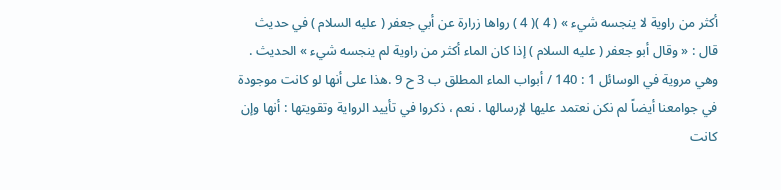أكثر من راوية لا ينجسه شيء » ( 4 )( 4 ) رواها زرارة عن أبي جعفر ( عليه السلام ) في حديث قال : « وقال أبو جعفر ( عليه السلام ) إذا كان الماء أكثر من راوية لم ينجسه شيء » الحديث . وهي مروية في الوسائل 1 : 140 / أبواب الماء المطلق ب 3 ح 9 .هذا على أنها لو كانت موجودة في جوامعنا أيضاً لم نكن نعتمد عليها لإرسالها . نعم ، ذكروا في تأييد الرواية وتقويتها : أنها وإن كانت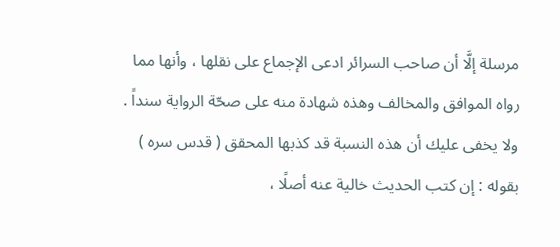مرسلة إلَّا أن صاحب السرائر ادعى الإجماع على نقلها ، وأنها مما رواه الموافق والمخالف وهذه شهادة منه على صحّة الرواية سنداً . ولا يخفى عليك أن هذه النسبة قد كذبها المحقق ( قدس سره ) بقوله : إن كتب الحديث خالية عنه أصلًا ،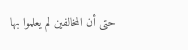حتى أن المخالفين لم يعلموا بها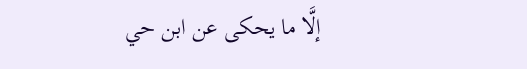إلَّا ما يحكى عن ابن حي